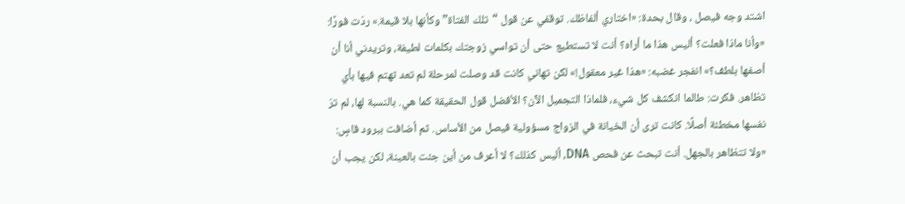اشتد وجه فيصل ، وقال بحدة: «اختاري ألفاظك. توقفي عن قول “تلك الفتاة” وكأنها بلا قيمة.» ردّت فورًا: «وأنا ماذا فعلت؟ أليس هذا ما أراه؟ أنت لا تستطيع حتى أن تواسي زوجتك بكلمات لطيفة، وتريدني أنا أن أصفها بلطف؟» انفجر غضبه: «هذا غير معقول!» لكن تهاني كانت قد وصلت لمرحلة لم تعد تهتم فيها بأي تظاهر. فكرت: طالما انكشف كل شيء، فلماذا التجميل الآن؟ الأفضل قول الحقيقة كما هي. بالنسبة لها، لم ترَ نفسها مخطئة أصلًا. كانت ترى أن الخيانة في الزواج مسؤولية فيصل من الأساس. ثم أضافت ببرود قاسٍ: «ولا تتظاهر بالجهل. أنت تبحث عن فحص DNA، أليس كذلك؟ لا أعرف من أين جئت بالعينة، لكن يجب أن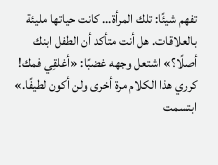تفهم شيئًا: تلك المرأة… كانت حياتها مليئة بالعلاقات. هل أنت متأكد أن الطفل ابنك أصلًا؟» اشتعل وجهه غضبًا: «أغلقِي فمك! كرري هذا الكلام مرة أخرى ولن أكون لطيفًا.» ابتسمت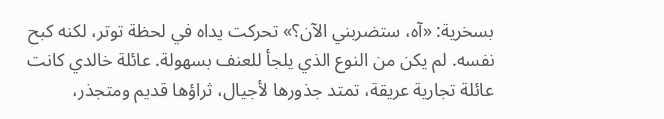بسخرية: «آه، ستضربني الآن؟» تحركت يداه في لحظة توتر، لكنه كبح نفسه. لم يكن من النوع الذي يلجأ للعنف بسهولة. عائلة خالدي كانت عائلة تجارية عريقة، تمتد جذورها لأجيال، ثراؤها قديم ومتجذر،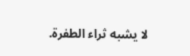لا يشبه ثراء الطفرة.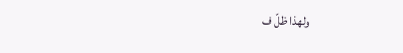ولهذا ظلّ ف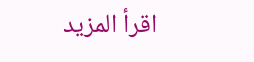اقرأ المزيد